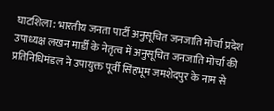घाटशिला: भारतीय जनता पार्टी अनुसूचित जनजाति मोर्चा प्रदेश उपाध्यक्ष लखन मार्डी के नेतृत्व में अनुसूचित जनजाति मोर्चा की प्रतिनिधिमंडल ने उपायुक्त पूर्वी सिंहभूम जमशेदपुर के नाम से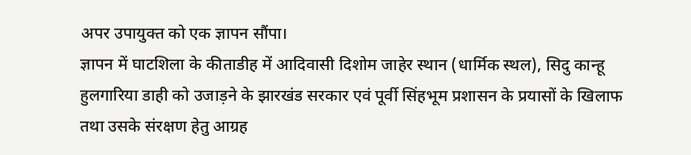अपर उपायुक्त को एक ज्ञापन सौंपा।
ज्ञापन में घाटशिला के कीताडीह में आदिवासी दिशोम जाहेर स्थान (धार्मिक स्थल), सिदु कान्हू हुलगारिया डाही को उजाड़ने के झारखंड सरकार एवं पूर्वी सिंहभूम प्रशासन के प्रयासों के खिलाफ तथा उसके संरक्षण हेतु आग्रह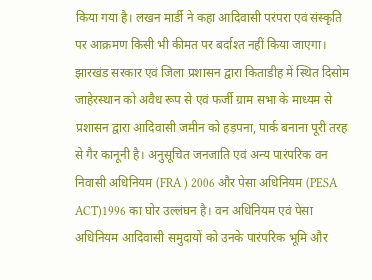किया गया है। लखन मार्डी ने कहा आदिवासी परंपरा एवं संस्कृति पर आक्रमण किसी भी कीमत पर बर्दाश्त नहीं किया जाएगा। झारखंड सरकार एवं जिला प्रशासन द्वारा किताडीह में स्थित दिसोम जाहेरस्थान को अवैध रूप से एवं फर्जी ग्राम सभा के माध्यम से प्रशासन द्वारा आदिवासी जमीन को हड़पना, पार्क बनाना पूरी तरह से गैर कानूनी है। अनुसूचित जनजाति एवं अन्य पारंपरिक वन निवासी अधिनियम (FRA ) 2006 और पेसा अधिनियम (PESA ACT)1996 का घोर उल्लंघन है। वन अधिनियम एवं पेसा अधिनियम आदिवासी समुदायों को उनके पारंपरिक भूमि और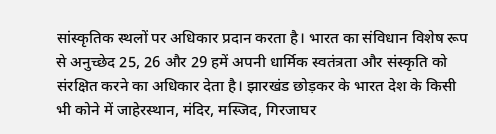सांस्कृतिक स्थलों पर अधिकार प्रदान करता है। भारत का संविधान विशेष रूप से अनुच्छेद 25, 26 और 29 हमें अपनी धार्मिक स्वतंत्रता और संस्कृति को संरक्षित करने का अधिकार देता है। झारखंड छोड़कर के भारत देश के किसी भी कोने में जाहेरस्थान, मंदिर, मस्जिद, गिरजाघर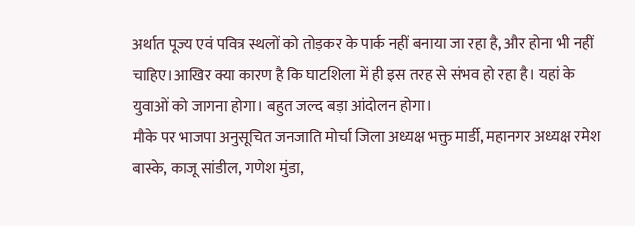अर्थात पूज्य एवं पवित्र स्थलों को तोड़कर के पार्क नहीं बनाया जा रहा है, और होना भी नहीं चाहिए।आखिर क्या कारण है कि घाटशिला में ही इस तरह से संभव हो रहा है। यहां के युवाओं को जागना होगा। बहुत जल्द बड़ा आंदोलन होगा।
मौके पर भाजपा अनुसूचित जनजाति मोर्चा जिला अध्यक्ष भक्तु मार्डी, महानगर अध्यक्ष रमेश बास्के, काजू सांडील, गणेश मुंडा,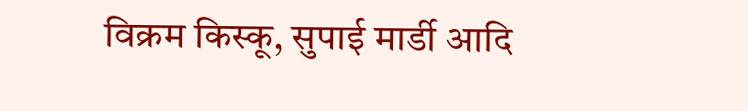विक्रम किस्कू, सुपाई मार्डी आदि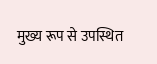मुख्य रूप से उपस्थित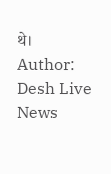थे।
Author: Desh Live News